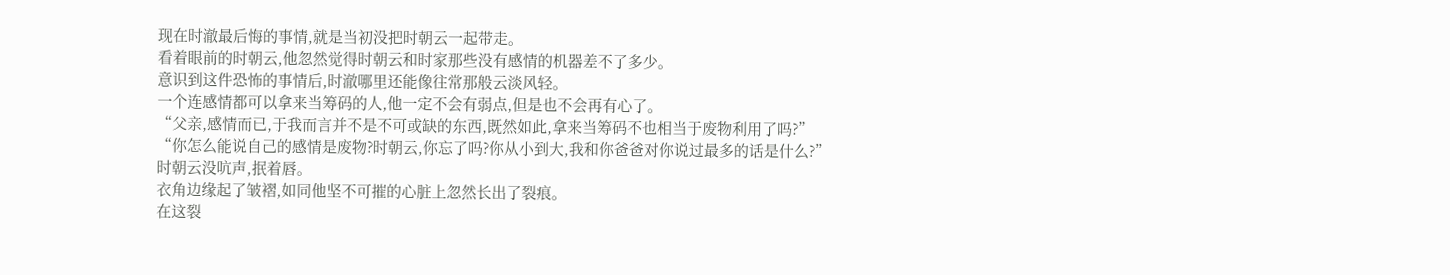现在时澈最后悔的事情,就是当初没把时朝云一起带走。
看着眼前的时朝云,他忽然觉得时朝云和时家那些没有感情的机器差不了多少。
意识到这件恐怖的事情后,时澈哪里还能像往常那般云淡风轻。
一个连感情都可以拿来当筹码的人,他一定不会有弱点,但是也不会再有心了。
“父亲,感情而已,于我而言并不是不可或缺的东西,既然如此,拿来当筹码不也相当于废物利用了吗?”
“你怎么能说自己的感情是废物?时朝云,你忘了吗?你从小到大,我和你爸爸对你说过最多的话是什么?”
时朝云没吭声,抿着唇。
衣角边缘起了皱褶,如同他坚不可摧的心脏上忽然长出了裂痕。
在这裂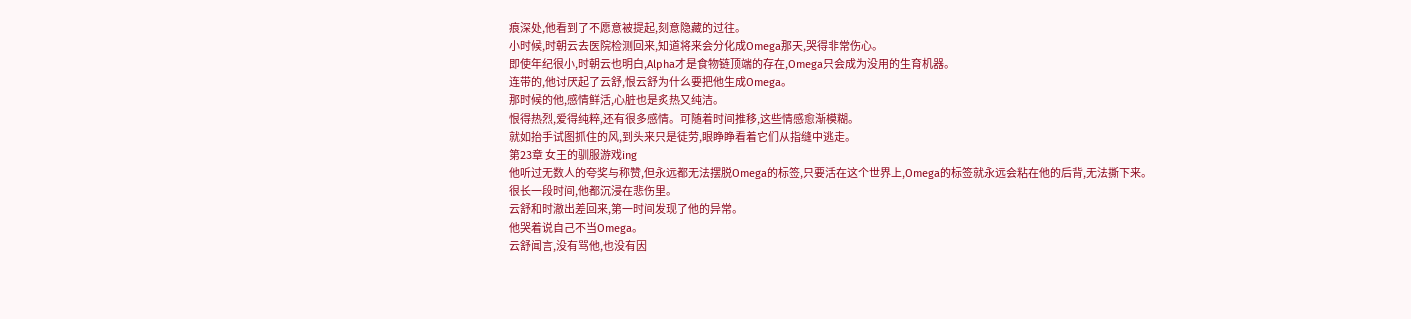痕深处,他看到了不愿意被提起,刻意隐藏的过往。
小时候,时朝云去医院检测回来,知道将来会分化成Omega那天,哭得非常伤心。
即使年纪很小,时朝云也明白,Alpha才是食物链顶端的存在,Omega只会成为没用的生育机器。
连带的,他讨厌起了云舒,恨云舒为什么要把他生成Omega。
那时候的他,感情鲜活,心脏也是炙热又纯洁。
恨得热烈,爱得纯粹,还有很多感情。可随着时间推移,这些情感愈渐模糊。
就如抬手试图抓住的风,到头来只是徒劳,眼睁睁看着它们从指缝中逃走。
第23章 女王的驯服游戏ing
他听过无数人的夸奖与称赞,但永远都无法摆脱Omega的标签,只要活在这个世界上,Omega的标签就永远会粘在他的后背,无法撕下来。
很长一段时间,他都沉浸在悲伤里。
云舒和时澈出差回来,第一时间发现了他的异常。
他哭着说自己不当Omega。
云舒闻言,没有骂他,也没有因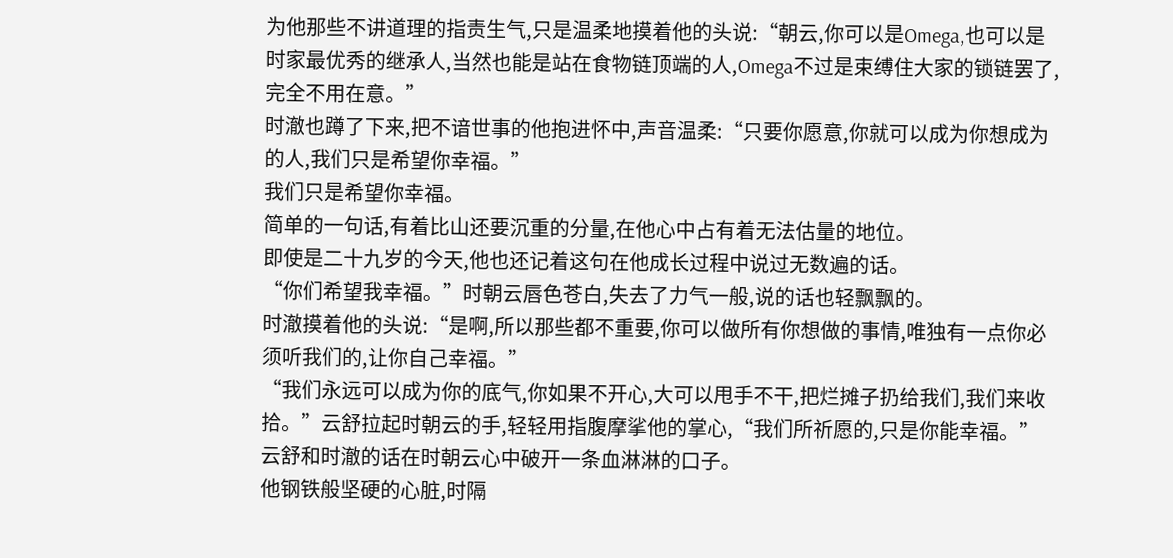为他那些不讲道理的指责生气,只是温柔地摸着他的头说:“朝云,你可以是Omega,也可以是时家最优秀的继承人,当然也能是站在食物链顶端的人,Omega不过是束缚住大家的锁链罢了,完全不用在意。”
时澈也蹲了下来,把不谙世事的他抱进怀中,声音温柔:“只要你愿意,你就可以成为你想成为的人,我们只是希望你幸福。”
我们只是希望你幸福。
简单的一句话,有着比山还要沉重的分量,在他心中占有着无法估量的地位。
即使是二十九岁的今天,他也还记着这句在他成长过程中说过无数遍的话。
“你们希望我幸福。”时朝云唇色苍白,失去了力气一般,说的话也轻飘飘的。
时澈摸着他的头说:“是啊,所以那些都不重要,你可以做所有你想做的事情,唯独有一点你必须听我们的,让你自己幸福。”
“我们永远可以成为你的底气,你如果不开心,大可以甩手不干,把烂摊子扔给我们,我们来收拾。”云舒拉起时朝云的手,轻轻用指腹摩挲他的掌心,“我们所祈愿的,只是你能幸福。”
云舒和时澈的话在时朝云心中破开一条血淋淋的口子。
他钢铁般坚硬的心脏,时隔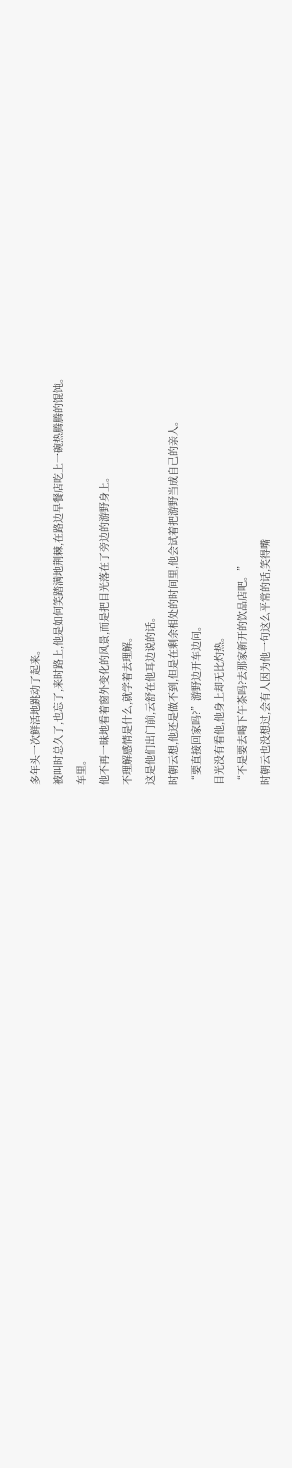多年头一次鲜活地跳动了起来。
被叫时总久了,也忘了,来时路上,他是如何笑踏满地荆棘,在路边早餐店吃上一碗热腾腾的馄饨。
车里。
他不再一昧地看着窗外变化的风景,而是把目光落在了旁边的游野身上。
不理解感情是什么,就学着去理解。
这是他们出门前,云舒在他耳边说的话。
时朝云想,他还是做不到,但是在剩余相处的时间里,他会试着把游野当成自己的亲人。
“要直接回家吗?”游野边开车边问。
目光没有看他,他身上却无比灼热。
“不是要去喝下午茶吗?去那家新开的饮品店吧。”
时朝云也没想过,会有人因为他一句这么平常的话,笑得嘴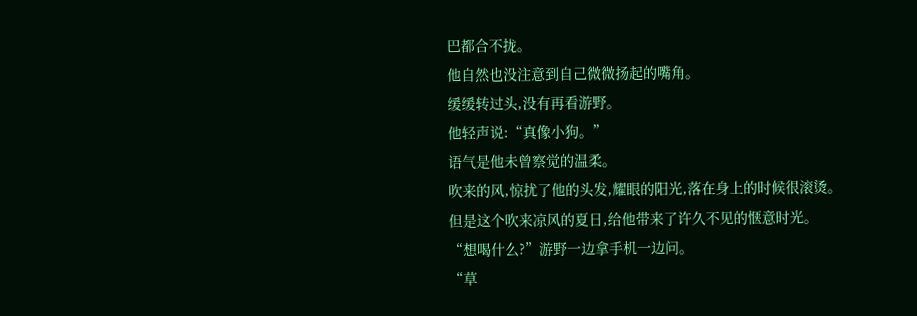巴都合不拢。
他自然也没注意到自己微微扬起的嘴角。
缓缓转过头,没有再看游野。
他轻声说:“真像小狗。”
语气是他未曾察觉的温柔。
吹来的风,惊扰了他的头发,耀眼的阳光,落在身上的时候很滚烫。
但是这个吹来凉风的夏日,给他带来了许久不见的惬意时光。
“想喝什么?”游野一边拿手机一边问。
“草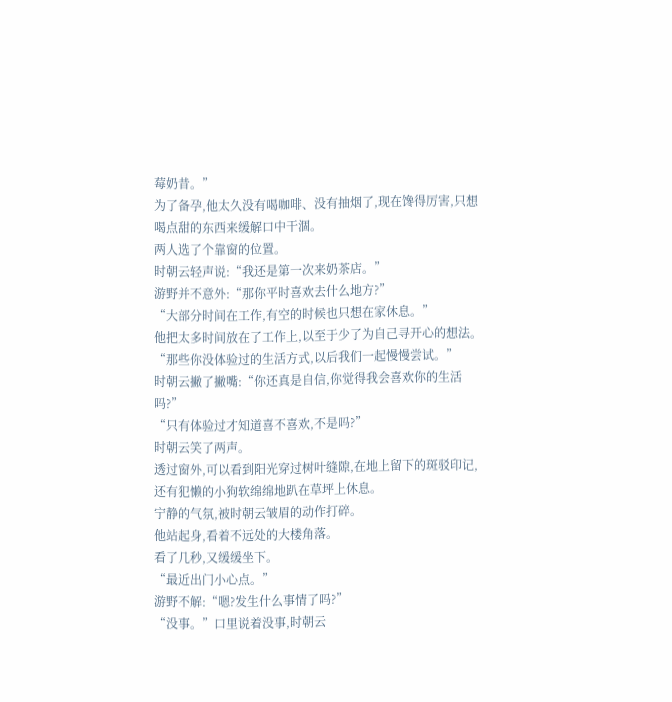莓奶昔。”
为了备孕,他太久没有喝咖啡、没有抽烟了,现在馋得厉害,只想喝点甜的东西来缓解口中干涸。
两人选了个靠窗的位置。
时朝云轻声说:“我还是第一次来奶茶店。”
游野并不意外:“那你平时喜欢去什么地方?”
“大部分时间在工作,有空的时候也只想在家休息。”
他把太多时间放在了工作上,以至于少了为自己寻开心的想法。
“那些你没体验过的生活方式,以后我们一起慢慢尝试。”
时朝云撇了撇嘴:“你还真是自信,你觉得我会喜欢你的生活吗?”
“只有体验过才知道喜不喜欢,不是吗?”
时朝云笑了两声。
透过窗外,可以看到阳光穿过树叶缝隙,在地上留下的斑驳印记,还有犯懒的小狗软绵绵地趴在草坪上休息。
宁静的气氛,被时朝云皱眉的动作打碎。
他站起身,看着不远处的大楼角落。
看了几秒,又缓缓坐下。
“最近出门小心点。”
游野不解:“嗯?发生什么事情了吗?”
“没事。”口里说着没事,时朝云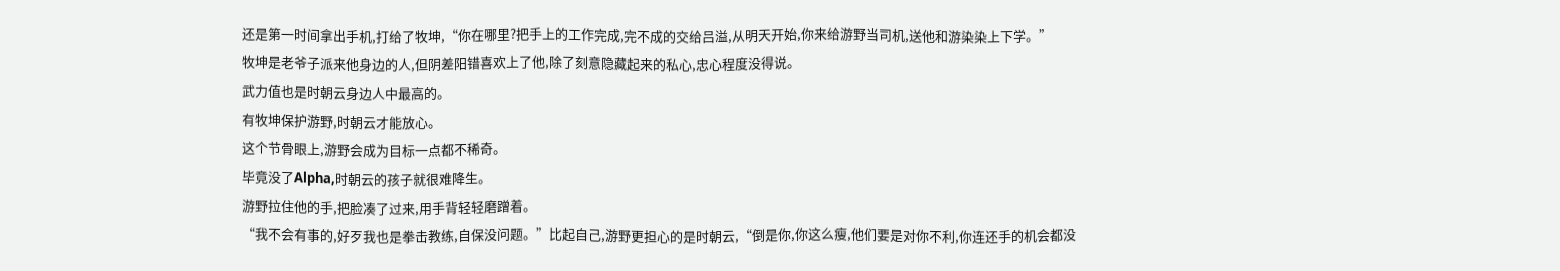还是第一时间拿出手机,打给了牧坤,“你在哪里?把手上的工作完成,完不成的交给吕溢,从明天开始,你来给游野当司机,送他和游染染上下学。”
牧坤是老爷子派来他身边的人,但阴差阳错喜欢上了他,除了刻意隐藏起来的私心,忠心程度没得说。
武力值也是时朝云身边人中最高的。
有牧坤保护游野,时朝云才能放心。
这个节骨眼上,游野会成为目标一点都不稀奇。
毕竟没了Alpha,时朝云的孩子就很难降生。
游野拉住他的手,把脸凑了过来,用手背轻轻磨蹭着。
“我不会有事的,好歹我也是拳击教练,自保没问题。”比起自己,游野更担心的是时朝云,“倒是你,你这么瘦,他们要是对你不利,你连还手的机会都没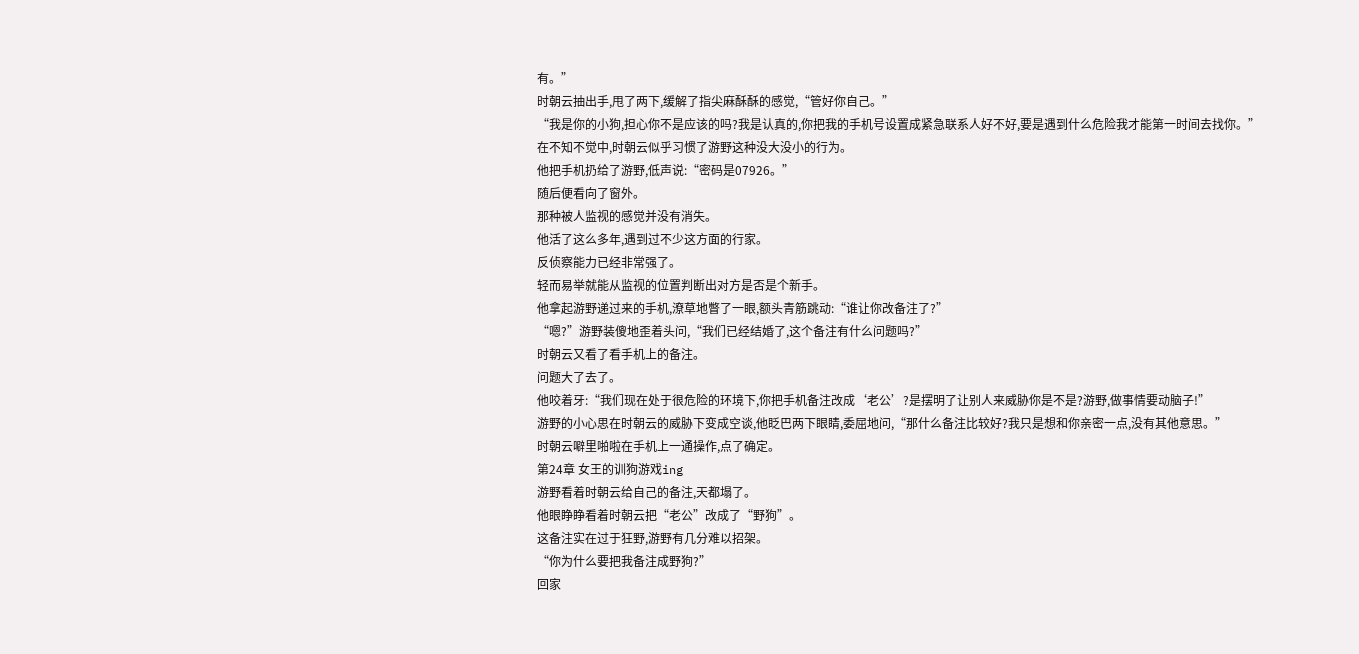有。”
时朝云抽出手,甩了两下,缓解了指尖麻酥酥的感觉,“管好你自己。”
“我是你的小狗,担心你不是应该的吗?我是认真的,你把我的手机号设置成紧急联系人好不好,要是遇到什么危险我才能第一时间去找你。”
在不知不觉中,时朝云似乎习惯了游野这种没大没小的行为。
他把手机扔给了游野,低声说:“密码是07926。”
随后便看向了窗外。
那种被人监视的感觉并没有消失。
他活了这么多年,遇到过不少这方面的行家。
反侦察能力已经非常强了。
轻而易举就能从监视的位置判断出对方是否是个新手。
他拿起游野递过来的手机,潦草地瞥了一眼,额头青筋跳动:“谁让你改备注了?”
“嗯?”游野装傻地歪着头问,“我们已经结婚了,这个备注有什么问题吗?”
时朝云又看了看手机上的备注。
问题大了去了。
他咬着牙:“我们现在处于很危险的环境下,你把手机备注改成‘老公’?是摆明了让别人来威胁你是不是?游野,做事情要动脑子!”
游野的小心思在时朝云的威胁下变成空谈,他眨巴两下眼睛,委屈地问,“那什么备注比较好?我只是想和你亲密一点,没有其他意思。”
时朝云噼里啪啦在手机上一通操作,点了确定。
第24章 女王的训狗游戏ing
游野看着时朝云给自己的备注,天都塌了。
他眼睁睁看着时朝云把“老公”改成了“野狗”。
这备注实在过于狂野,游野有几分难以招架。
“你为什么要把我备注成野狗?”
回家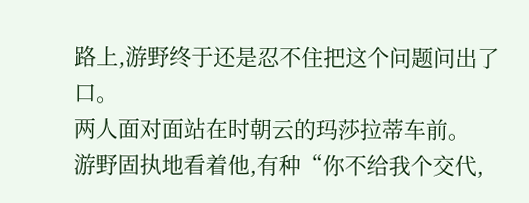路上,游野终于还是忍不住把这个问题问出了口。
两人面对面站在时朝云的玛莎拉蒂车前。
游野固执地看着他,有种“你不给我个交代,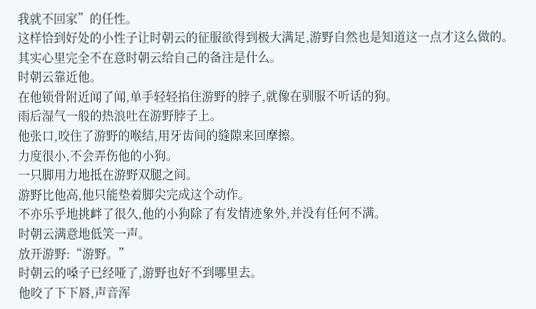我就不回家”的任性。
这样恰到好处的小性子让时朝云的征服欲得到极大满足,游野自然也是知道这一点才这么做的。
其实心里完全不在意时朝云给自己的备注是什么。
时朝云靠近他。
在他锁骨附近闻了闻,单手轻轻掐住游野的脖子,就像在驯服不听话的狗。
雨后湿气一般的热浪吐在游野脖子上。
他张口,咬住了游野的喉结,用牙齿间的缝隙来回摩擦。
力度很小,不会弄伤他的小狗。
一只脚用力地抵在游野双腿之间。
游野比他高,他只能垫着脚尖完成这个动作。
不亦乐乎地挑衅了很久,他的小狗除了有发情迹象外,并没有任何不满。
时朝云满意地低笑一声。
放开游野:“游野。”
时朝云的嗓子已经哑了,游野也好不到哪里去。
他咬了下下唇,声音浑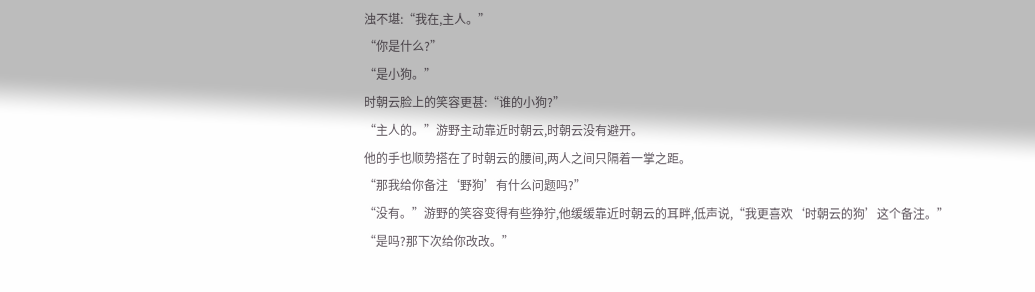浊不堪:“我在,主人。”
“你是什么?”
“是小狗。”
时朝云脸上的笑容更甚:“谁的小狗?”
“主人的。”游野主动靠近时朝云,时朝云没有避开。
他的手也顺势搭在了时朝云的腰间,两人之间只隔着一掌之距。
“那我给你备注‘野狗’有什么问题吗?”
“没有。”游野的笑容变得有些狰狞,他缓缓靠近时朝云的耳畔,低声说,“我更喜欢‘时朝云的狗’这个备注。”
“是吗?那下次给你改改。”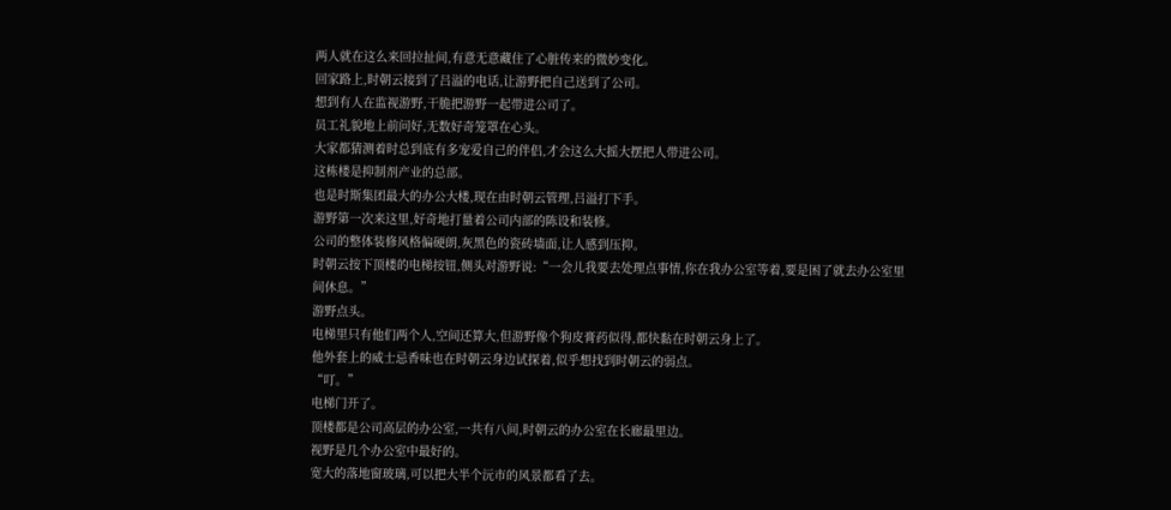两人就在这么来回拉扯间,有意无意藏住了心脏传来的微妙变化。
回家路上,时朝云接到了吕溢的电话,让游野把自己送到了公司。
想到有人在监视游野,干脆把游野一起带进公司了。
员工礼貌地上前问好,无数好奇笼罩在心头。
大家都猜测着时总到底有多宠爱自己的伴侣,才会这么大摇大摆把人带进公司。
这栋楼是抑制剂产业的总部。
也是时斯集团最大的办公大楼,现在由时朝云管理,吕溢打下手。
游野第一次来这里,好奇地打量着公司内部的陈设和装修。
公司的整体装修风格偏硬朗,灰黑色的瓷砖墙面,让人感到压抑。
时朝云按下顶楼的电梯按钮,侧头对游野说:“一会儿我要去处理点事情,你在我办公室等着,要是困了就去办公室里间休息。”
游野点头。
电梯里只有他们两个人,空间还算大,但游野像个狗皮膏药似得,都快黏在时朝云身上了。
他外套上的威士忌香味也在时朝云身边试探着,似乎想找到时朝云的弱点。
“叮。”
电梯门开了。
顶楼都是公司高层的办公室,一共有八间,时朝云的办公室在长廊最里边。
视野是几个办公室中最好的。
宽大的落地窗玻璃,可以把大半个沅市的风景都看了去。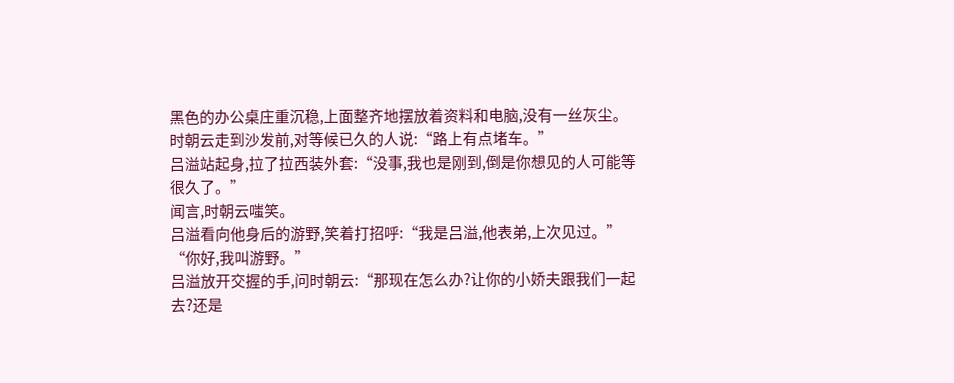黑色的办公桌庄重沉稳,上面整齐地摆放着资料和电脑,没有一丝灰尘。
时朝云走到沙发前,对等候已久的人说:“路上有点堵车。”
吕溢站起身,拉了拉西装外套:“没事,我也是刚到,倒是你想见的人可能等很久了。”
闻言,时朝云嗤笑。
吕溢看向他身后的游野,笑着打招呼:“我是吕溢,他表弟,上次见过。”
“你好,我叫游野。”
吕溢放开交握的手,问时朝云:“那现在怎么办?让你的小娇夫跟我们一起去?还是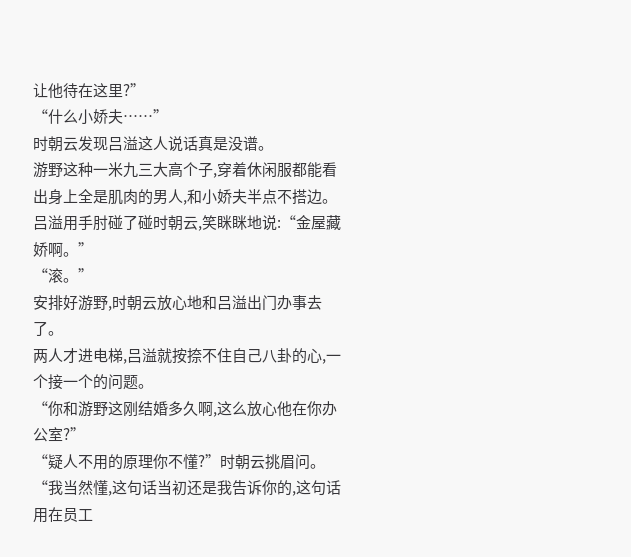让他待在这里?”
“什么小娇夫……”
时朝云发现吕溢这人说话真是没谱。
游野这种一米九三大高个子,穿着休闲服都能看出身上全是肌肉的男人,和小娇夫半点不搭边。
吕溢用手肘碰了碰时朝云,笑眯眯地说:“金屋藏娇啊。”
“滚。”
安排好游野,时朝云放心地和吕溢出门办事去了。
两人才进电梯,吕溢就按捺不住自己八卦的心,一个接一个的问题。
“你和游野这刚结婚多久啊,这么放心他在你办公室?”
“疑人不用的原理你不懂?”时朝云挑眉问。
“我当然懂,这句话当初还是我告诉你的,这句话用在员工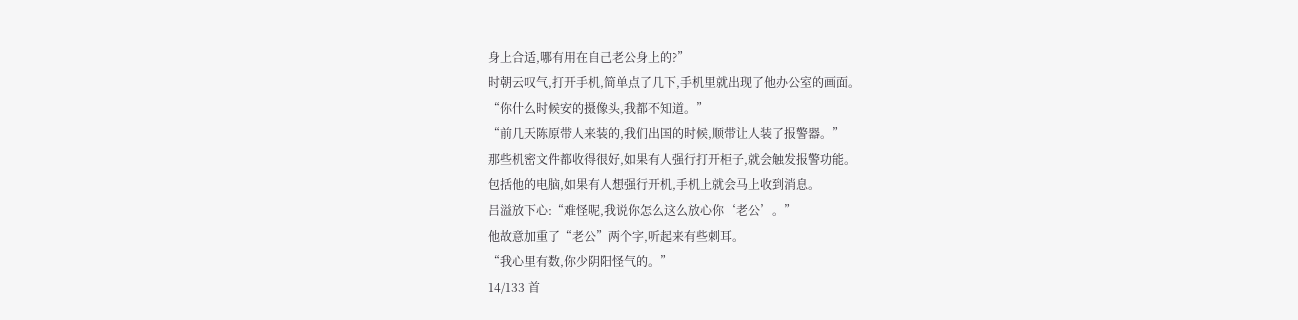身上合适,哪有用在自己老公身上的?”
时朝云叹气,打开手机,简单点了几下,手机里就出现了他办公室的画面。
“你什么时候安的摄像头,我都不知道。”
“前几天陈原带人来装的,我们出国的时候,顺带让人装了报警器。”
那些机密文件都收得很好,如果有人强行打开柜子,就会触发报警功能。
包括他的电脑,如果有人想强行开机,手机上就会马上收到消息。
吕溢放下心:“难怪呢,我说你怎么这么放心你‘老公’。”
他故意加重了“老公”两个字,听起来有些刺耳。
“我心里有数,你少阴阳怪气的。”
14/133 首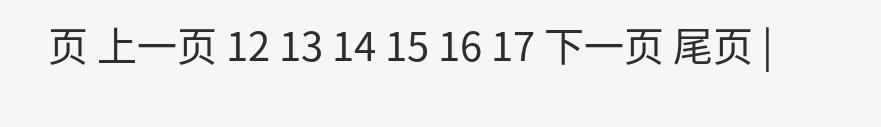页 上一页 12 13 14 15 16 17 下一页 尾页 |